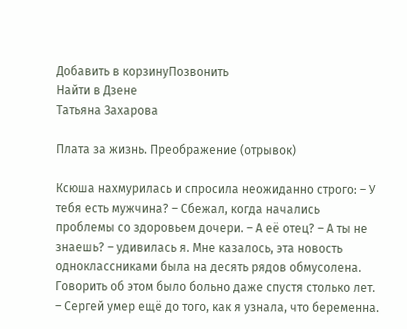Добавить в корзинуПозвонить
Найти в Дзене
Татьяна Захарова

Плата за жизнь. Преображение (отрывок)

Ксюша нахмурилась и спросила неожиданно строго: – У тебя есть мужчина? – Сбежал, когда начались проблемы со здоровьем дочери. – А её отец? – А ты не знаешь? – удивилась я. Мне казалось, эта новость одноклассниками была на десять рядов обмусолена. Говорить об этом было больно даже спустя столько лет. – Сергей умер ещё до того, как я узнала, что беременна.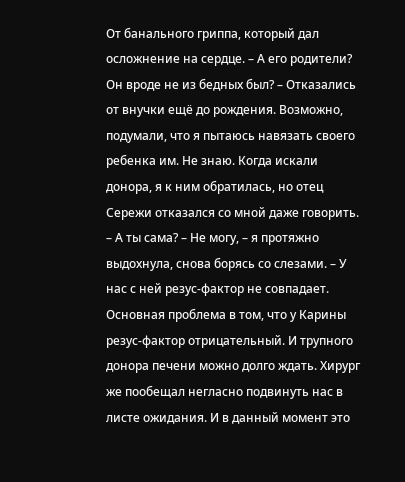От банального гриппа, который дал осложнение на сердце. – А его родители? Он вроде не из бедных был? – Отказались от внучки ещё до рождения. Возможно, подумали, что я пытаюсь навязать своего ребенка им. Не знаю. Когда искали донора, я к ним обратилась, но отец Сережи отказался со мной даже говорить. – А ты сама? – Не могу, – я протяжно выдохнула, снова борясь со слезами. – У нас с ней резус-фактор не совпадает. Основная проблема в том, что у Карины резус-фактор отрицательный. И трупного донора печени можно долго ждать. Хирург же пообещал негласно подвинуть нас в листе ожидания. И в данный момент это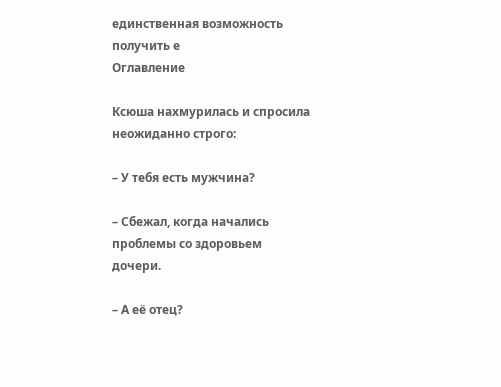единственная возможность получить е
Оглавление

Ксюша нахмурилась и спросила неожиданно строго:

– У тебя есть мужчина?

– Сбежал, когда начались проблемы со здоровьем дочери.

– А её отец?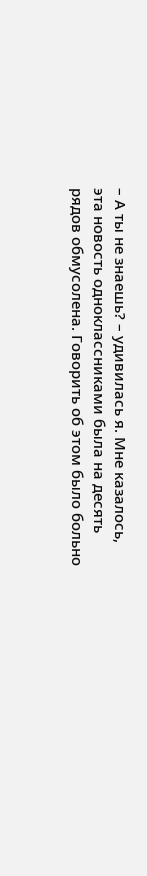– А ты не знаешь? – удивилась я. Мне казалось, эта новость одноклассниками была на десять рядов обмусолена. Говорить об этом было больно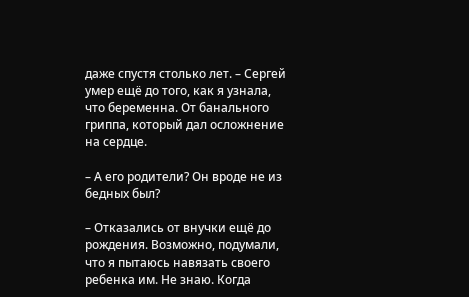даже спустя столько лет. – Сергей умер ещё до того, как я узнала, что беременна. От банального гриппа, который дал осложнение на сердце.

– А его родители? Он вроде не из бедных был?

– Отказались от внучки ещё до рождения. Возможно, подумали, что я пытаюсь навязать своего ребенка им. Не знаю. Когда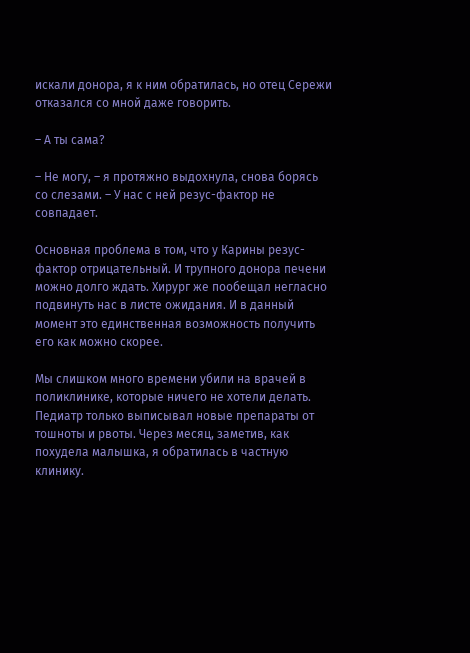искали донора, я к ним обратилась, но отец Сережи отказался со мной даже говорить.

– А ты сама?

– Не могу, – я протяжно выдохнула, снова борясь со слезами. – У нас с ней резус-фактор не совпадает.

Основная проблема в том, что у Карины резус-фактор отрицательный. И трупного донора печени можно долго ждать. Хирург же пообещал негласно подвинуть нас в листе ожидания. И в данный момент это единственная возможность получить его как можно скорее.

Мы слишком много времени убили на врачей в поликлинике, которые ничего не хотели делать. Педиатр только выписывал новые препараты от тошноты и рвоты. Через месяц, заметив, как похудела малышка, я обратилась в частную клинику.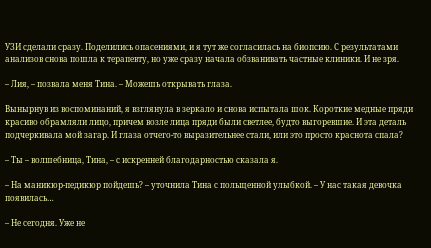УЗИ сделали сразу. Поделились опасениями, и я тут же согласилась на биопсию. С результатами анализов снова пошла к терапевту, но уже сразу начала обзванивать частные клиники. И не зря.

– Лия, – позвала меня Тина. – Можешь открывать глаза.

Вынырнув из воспоминаний, я взглянула в зеркало и снова испытала шок. Короткие медные пряди красиво обрамляли лицо, причем возле лица пряди были светлее, будто выгоревшие. И эта деталь подчеркивала мой загар. И глаза отчего-то выразительнее стали, или это просто краснота спала?

– Ты – волшебница, Тина, – с искренней благодарностью сказала я.

– На маникюр-педикюр пойдешь? – уточнила Тина с польщенной улыбкой. – У нас такая девочка появилась…

– Не сегодня. Уже не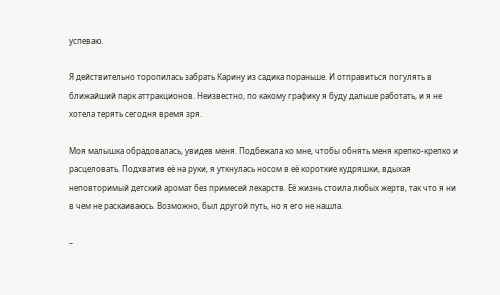успеваю.

Я действительно торопилась забрать Карину из садика пораньше. И отправиться погулять в ближайший парк аттракционов. Неизвестно, по какому графику я буду дальше работать, и я не хотела терять сегодня время зря.

Моя малышка обрадовалась, увидев меня. Подбежала ко мне, чтобы обнять меня крепко-крепко и расцеловать. Подхватив её на руки, я уткнулась носом в её короткие кудряшки, вдыхая неповторимый детский аромат без примесей лекарств. Её жизнь стоила любых жертв, так что я ни в чем не раскаиваюсь. Возможно, был другой путь, но я его не нашла.

–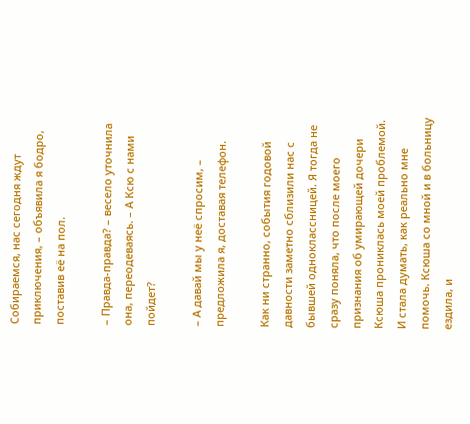Собираемся, нас сегодня ждут приключения, – объявила я бодро, поставив её на пол.

– Правда-правда? – весело уточнила она, переодеваясь. – А Ксю с нами пойдет?

– А давай мы у неё спросим, – предложила я, доставая телефон.

Как ни странно, события годовой давности заметно сблизили нас с бывшей одноклассницей. Я тогда не сразу поняла, что после моего признания об умирающей дочери Ксюша прониклась моей проблемой. И стала думать, как реально мне помочь. Ксюша со мной и в больницу ездила, и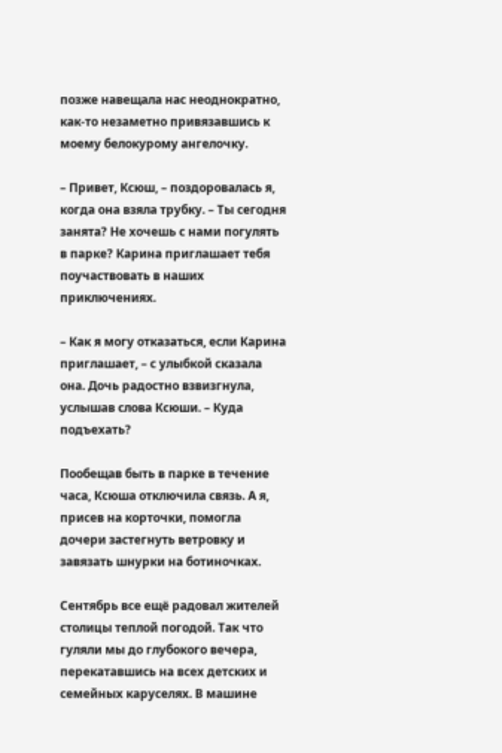позже навещала нас неоднократно, как-то незаметно привязавшись к моему белокурому ангелочку.

– Привет, Ксюш, – поздоровалась я, когда она взяла трубку. – Ты сегодня занята? Не хочешь с нами погулять в парке? Карина приглашает тебя поучаствовать в наших приключениях.

– Как я могу отказаться, если Карина приглашает, – с улыбкой сказала она. Дочь радостно взвизгнула, услышав слова Ксюши. – Куда подъехать?

Пообещав быть в парке в течение часа, Ксюша отключила связь. А я, присев на корточки, помогла дочери застегнуть ветровку и завязать шнурки на ботиночках.

Сентябрь все ещё радовал жителей столицы теплой погодой. Так что гуляли мы до глубокого вечера, перекатавшись на всех детских и семейных каруселях. В машине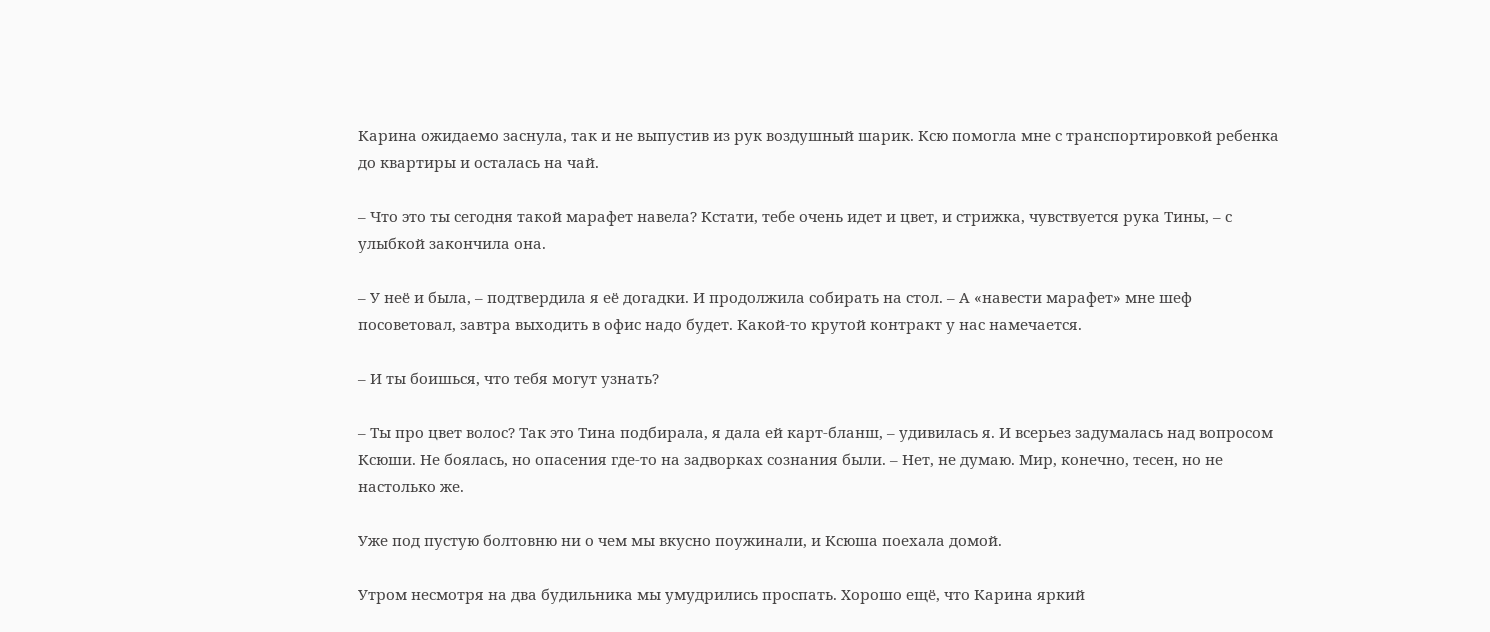Карина ожидаемо заснула, так и не выпустив из рук воздушный шарик. Ксю помогла мне с транспортировкой ребенка до квартиры и осталась на чай.

– Что это ты сегодня такой марафет навела? Кстати, тебе очень идет и цвет, и стрижка, чувствуется рука Тины, – с улыбкой закончила она.

– У неё и была, – подтвердила я её догадки. И продолжила собирать на стол. – А «навести марафет» мне шеф посоветовал, завтра выходить в офис надо будет. Какой-то крутой контракт у нас намечается.

– И ты боишься, что тебя могут узнать?

– Ты про цвет волос? Так это Тина подбирала, я дала ей карт-бланш, – удивилась я. И всерьез задумалась над вопросом Ксюши. Не боялась, но опасения где-то на задворках сознания были. – Нет, не думаю. Мир, конечно, тесен, но не настолько же.

Уже под пустую болтовню ни о чем мы вкусно поужинали, и Ксюша поехала домой.

Утром несмотря на два будильника мы умудрились проспать. Хорошо ещё, что Карина яркий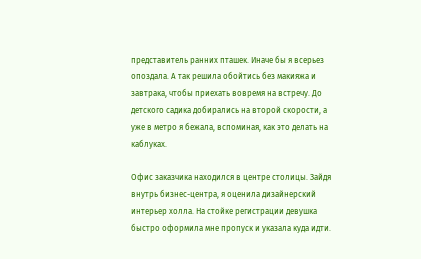представитель ранних пташек. Иначе бы я всерьез опоздала. А так решила обойтись без макияжа и завтрака, чтобы приехать вовремя на встречу. До детского садика добирались на второй скорости, а уже в метро я бежала, вспоминая, как это делать на каблуках.

Офис заказчика находился в центре столицы. Зайдя внутрь бизнес-центра, я оценила дизайнерский интерьер холла. На стойке регистрации девушка быстро оформила мне пропуск и указала куда идти.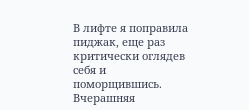В лифте я поправила пиджак, еще раз критически оглядев себя и поморщившись. Вчерашняя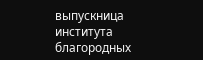выпускница института благородных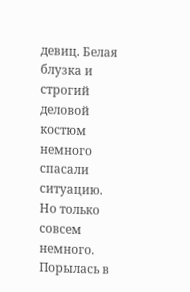девиц. Белая блузка и строгий деловой костюм немного спасали ситуацию. Но только совсем немного. Порылась в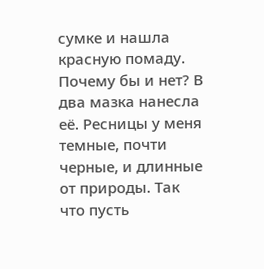сумке и нашла красную помаду. Почему бы и нет? В два мазка нанесла её. Ресницы у меня темные, почти черные, и длинные от природы. Так что пусть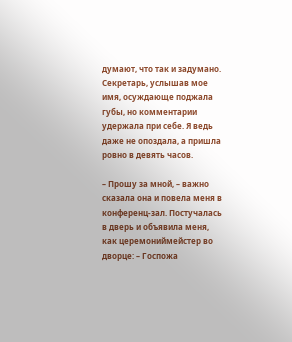думают, что так и задумано. Секретарь, услышав мое имя, осуждающе поджала губы, но комментарии удержала при себе. Я ведь даже не опоздала, а пришла ровно в девять часов.

– Прошу за мной, – важно сказала она и повела меня в конференц-зал. Постучалась в дверь и объявила меня, как церемониймейстер во дворце: – Госпожа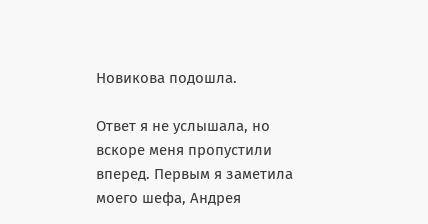Новикова подошла.

Ответ я не услышала, но вскоре меня пропустили вперед. Первым я заметила моего шефа, Андрея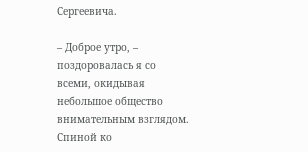Сергеевича.

– Доброе утро, – поздоровалась я со всеми, окидывая небольшое общество внимательным взглядом. Спиной ко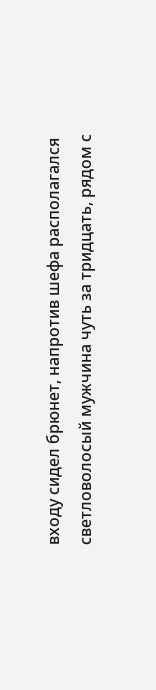входу сидел брюнет, напротив шефа располагался светловолосый мужчина чуть за тридцать, рядом с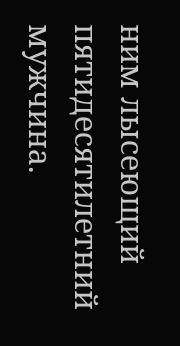ним лысеющий пятидесятилетний мужчина.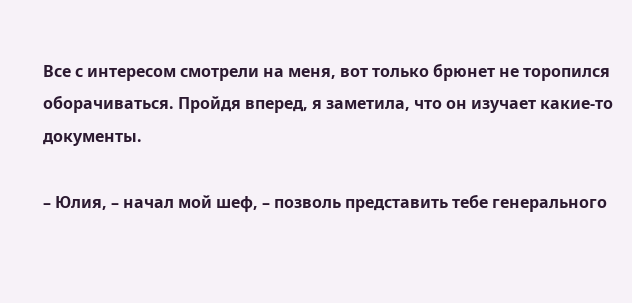Все с интересом смотрели на меня, вот только брюнет не торопился оборачиваться. Пройдя вперед, я заметила, что он изучает какие-то документы.

– Юлия, – начал мой шеф, – позволь представить тебе генерального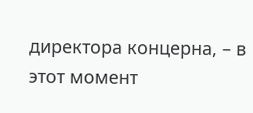директора концерна, – в этот момент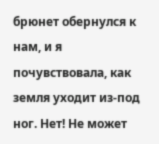брюнет обернулся к нам, и я почувствовала, как земля уходит из-под ног. Нет! Не может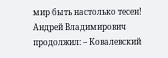мир быть настолько тесен! Андрей Владимирович продолжил: – Ковалевский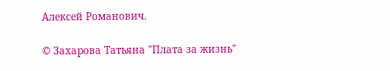Алексей Романович.

© Захарова Татьяна "Плата за жизнь"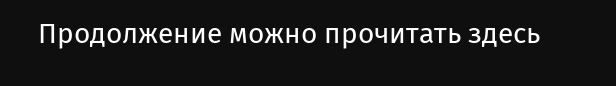Продолжение можно прочитать здесь